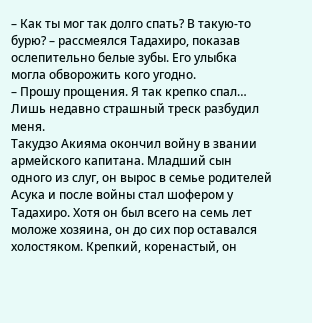– Как ты мог так долго спать? В такую-то бурю? – рассмеялся Тадахиро, показав ослепительно белые зубы. Его улыбка могла обворожить кого угодно.
– Прошу прощения. Я так крепко спал… Лишь недавно страшный треск разбудил меня.
Такудзо Акияма окончил войну в звании армейского капитана. Младший сын одного из слуг, он вырос в семье родителей Асука и после войны стал шофером у Тадахиро. Хотя он был всего на семь лет моложе хозяина, он до сих пор оставался холостяком. Крепкий, коренастый, он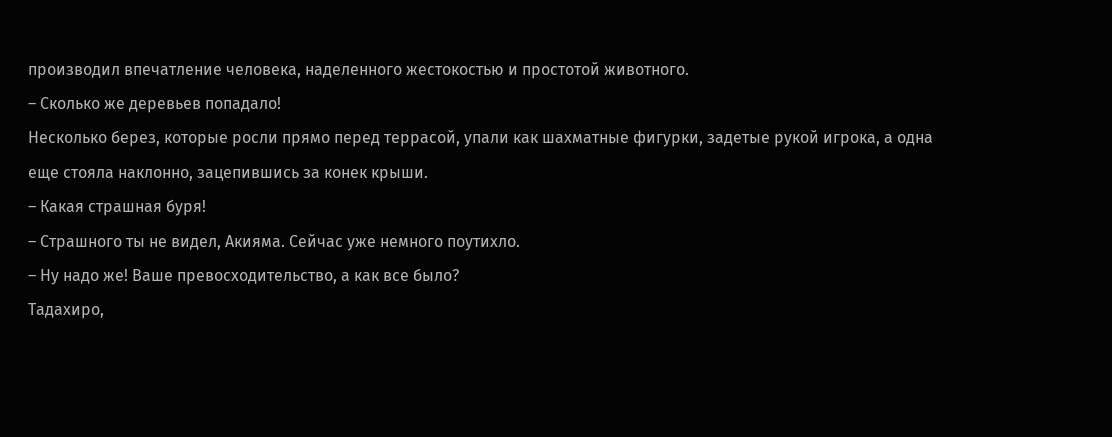производил впечатление человека, наделенного жестокостью и простотой животного.
– Сколько же деревьев попадало!
Несколько берез, которые росли прямо перед террасой, упали как шахматные фигурки, задетые рукой игрока, а одна еще стояла наклонно, зацепившись за конек крыши.
– Какая страшная буря!
– Страшного ты не видел, Акияма. Сейчас уже немного поутихло.
– Ну надо же! Ваше превосходительство, а как все было?
Тадахиро,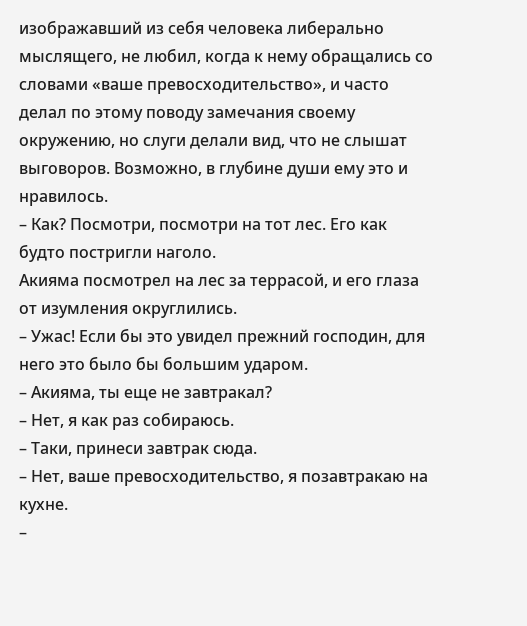изображавший из себя человека либерально мыслящего, не любил, когда к нему обращались со словами «ваше превосходительство», и часто делал по этому поводу замечания своему окружению, но слуги делали вид, что не слышат выговоров. Возможно, в глубине души ему это и нравилось.
– Как? Посмотри, посмотри на тот лес. Его как будто постригли наголо.
Акияма посмотрел на лес за террасой, и его глаза от изумления округлились.
– Ужас! Если бы это увидел прежний господин, для него это было бы большим ударом.
– Акияма, ты еще не завтракал?
– Нет, я как раз собираюсь.
– Таки, принеси завтрак сюда.
– Нет, ваше превосходительство, я позавтракаю на кухне.
–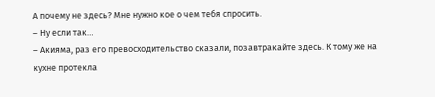А почему не здесь? Мне нужно кое о чем тебя спросить.
– Ну если так…
– Акияма, раз его превосходительство сказали, позавтракайте здесь. К тому же на кухне протекла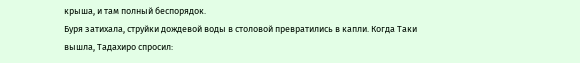крыша, и там полный беспорядок.
Буря затихала, струйки дождевой воды в столовой превратились в капли. Когда Таки вышла, Тадахиро спросил: